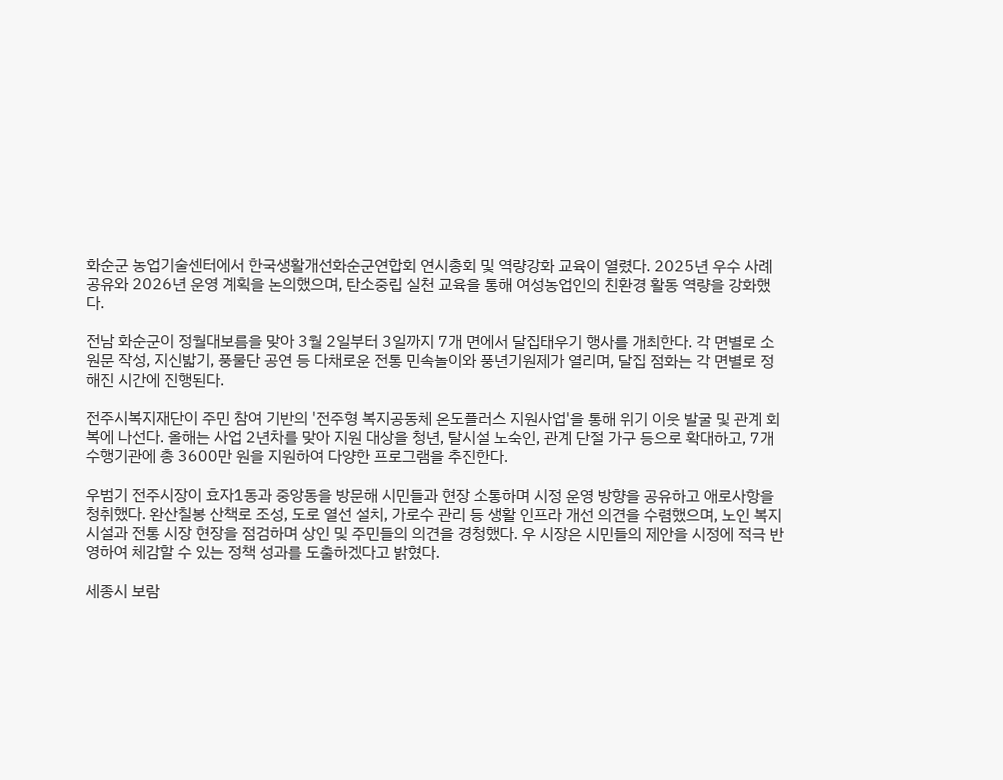화순군 농업기술센터에서 한국생활개선화순군연합회 연시총회 및 역량강화 교육이 열렸다. 2025년 우수 사례 공유와 2026년 운영 계획을 논의했으며, 탄소중립 실천 교육을 통해 여성농업인의 친환경 활동 역량을 강화했다.

전남 화순군이 정월대보름을 맞아 3월 2일부터 3일까지 7개 면에서 달집태우기 행사를 개최한다. 각 면별로 소원문 작성, 지신밟기, 풍물단 공연 등 다채로운 전통 민속놀이와 풍년기원제가 열리며, 달집 점화는 각 면별로 정해진 시간에 진행된다.

전주시복지재단이 주민 참여 기반의 '전주형 복지공동체 온도플러스 지원사업'을 통해 위기 이웃 발굴 및 관계 회복에 나선다. 올해는 사업 2년차를 맞아 지원 대상을 청년, 탈시설 노숙인, 관계 단절 가구 등으로 확대하고, 7개 수행기관에 총 3600만 원을 지원하여 다양한 프로그램을 추진한다.

우범기 전주시장이 효자1동과 중앙동을 방문해 시민들과 현장 소통하며 시정 운영 방향을 공유하고 애로사항을 청취했다. 완산칠봉 산책로 조성, 도로 열선 설치, 가로수 관리 등 생활 인프라 개선 의견을 수렴했으며, 노인 복지 시설과 전통 시장 현장을 점검하며 상인 및 주민들의 의견을 경청했다. 우 시장은 시민들의 제안을 시정에 적극 반영하여 체감할 수 있는 정책 성과를 도출하겠다고 밝혔다.

세종시 보람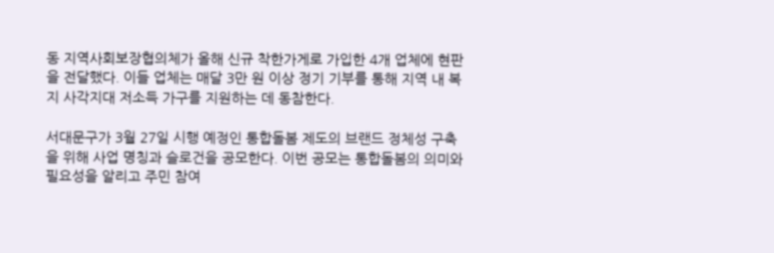동 지역사회보장협의체가 올해 신규 착한가게로 가입한 4개 업체에 현판을 전달했다. 이들 업체는 매달 3만 원 이상 정기 기부를 통해 지역 내 복지 사각지대 저소득 가구를 지원하는 데 동참한다.

서대문구가 3월 27일 시행 예정인 통합돌봄 제도의 브랜드 정체성 구축을 위해 사업 명칭과 슬로건을 공모한다. 이번 공모는 통합돌봄의 의미와 필요성을 알리고 주민 참여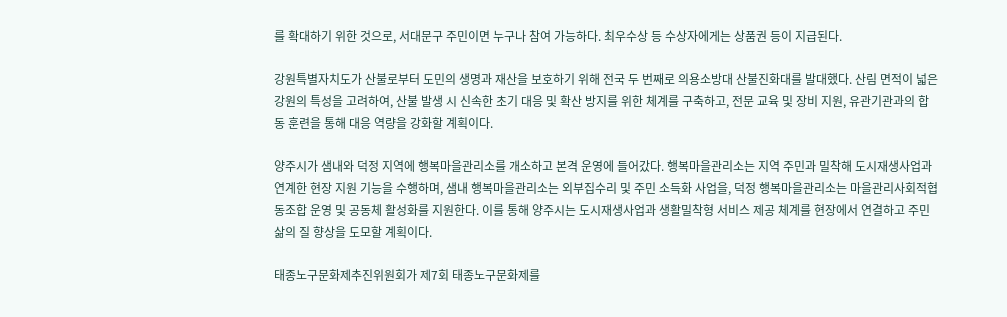를 확대하기 위한 것으로, 서대문구 주민이면 누구나 참여 가능하다. 최우수상 등 수상자에게는 상품권 등이 지급된다.

강원특별자치도가 산불로부터 도민의 생명과 재산을 보호하기 위해 전국 두 번째로 의용소방대 산불진화대를 발대했다. 산림 면적이 넓은 강원의 특성을 고려하여, 산불 발생 시 신속한 초기 대응 및 확산 방지를 위한 체계를 구축하고, 전문 교육 및 장비 지원, 유관기관과의 합동 훈련을 통해 대응 역량을 강화할 계획이다.

양주시가 샘내와 덕정 지역에 행복마을관리소를 개소하고 본격 운영에 들어갔다. 행복마을관리소는 지역 주민과 밀착해 도시재생사업과 연계한 현장 지원 기능을 수행하며, 샘내 행복마을관리소는 외부집수리 및 주민 소득화 사업을, 덕정 행복마을관리소는 마을관리사회적협동조합 운영 및 공동체 활성화를 지원한다. 이를 통해 양주시는 도시재생사업과 생활밀착형 서비스 제공 체계를 현장에서 연결하고 주민 삶의 질 향상을 도모할 계획이다.

태종노구문화제추진위원회가 제7회 태종노구문화제를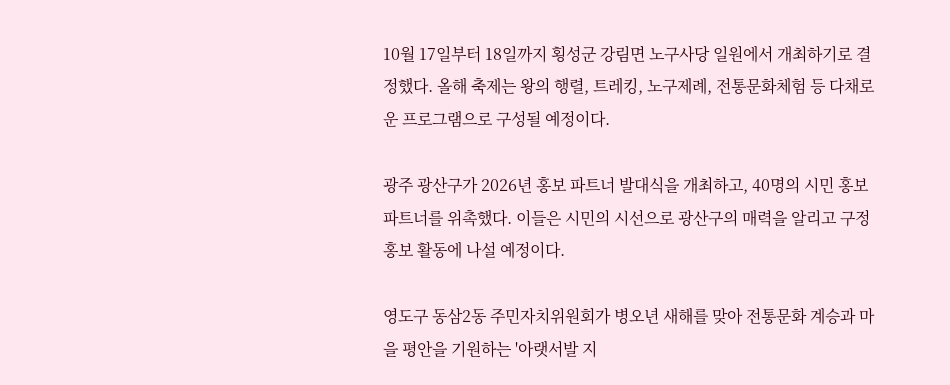10월 17일부터 18일까지 횡성군 강림면 노구사당 일원에서 개최하기로 결정했다. 올해 축제는 왕의 행렬, 트레킹, 노구제례, 전통문화체험 등 다채로운 프로그램으로 구성될 예정이다.

광주 광산구가 2026년 홍보 파트너 발대식을 개최하고, 40명의 시민 홍보 파트너를 위촉했다. 이들은 시민의 시선으로 광산구의 매력을 알리고 구정 홍보 활동에 나설 예정이다.

영도구 동삼2동 주민자치위원회가 병오년 새해를 맞아 전통문화 계승과 마을 평안을 기원하는 '아랫서발 지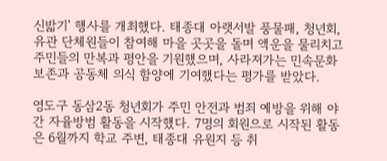신밟기' 행사를 개최했다. 태종대 아랫서발 풍물패, 청년회, 유관 단체원들이 참여해 마을 곳곳을 돌며 액운을 물리치고 주민들의 만복과 평안을 기원했으며, 사라져가는 민속문화 보존과 공동체 의식 함양에 기여했다는 평가를 받았다.

영도구 동삼2동 청년회가 주민 안전과 범죄 예방을 위해 야간 자율방범 활동을 시작했다. 7명의 회원으로 시작된 활동은 6월까지 학교 주변, 태종대 유원지 등 취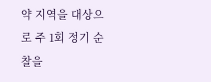약 지역을 대상으로 주 1회 정기 순찰을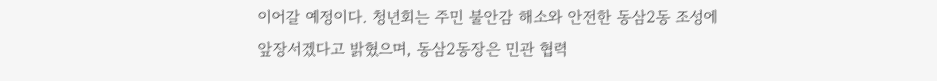이어갈 예정이다. 청년회는 주민 불안감 해소와 안전한 동삼2동 조성에 앞장서겠다고 밝혔으며, 동삼2동장은 민관 협력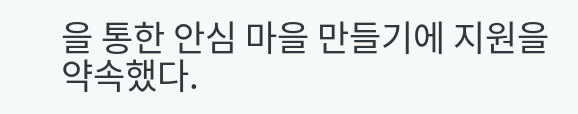을 통한 안심 마을 만들기에 지원을 약속했다.